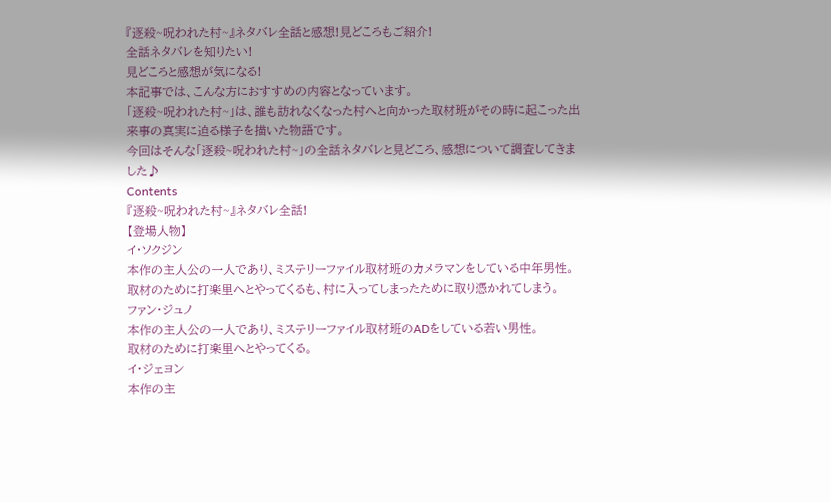『逐殺~呪われた村~』ネタバレ全話と感想!見どころもご紹介!
全話ネタバレを知りたい!
見どころと感想が気になる!
本記事では、こんな方におすすめの内容となっています。
「逐殺~呪われた村~」は、誰も訪れなくなった村へと向かった取材班がその時に起こった出来事の真実に迫る様子を描いた物語です。
今回はそんな「逐殺~呪われた村~」の全話ネタバレと見どころ、感想について調査してきました♪
Contents
『逐殺~呪われた村~』ネタバレ全話!
【登場人物】
イ・ソクジン
本作の主人公の一人であり、ミステリーファイル取材班のカメラマンをしている中年男性。
取材のために打楽里へとやってくるも、村に入ってしまったために取り憑かれてしまう。
ファン・ジュノ
本作の主人公の一人であり、ミステリーファイル取材班のADをしている若い男性。
取材のために打楽里へとやってくる。
イ・ジェヨン
本作の主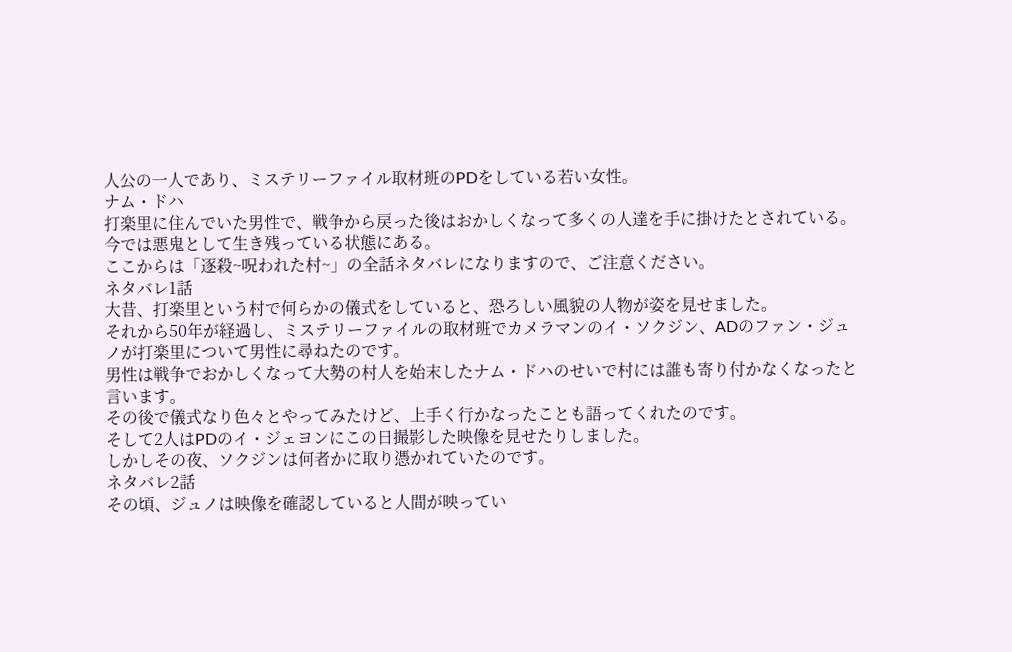人公の一人であり、ミステリーファイル取材班のPDをしている若い女性。
ナム・ドハ
打楽里に住んでいた男性で、戦争から戻った後はおかしくなって多くの人達を手に掛けたとされている。
今では悪鬼として生き残っている状態にある。
ここからは「逐殺~呪われた村~」の全話ネタバレになりますので、ご注意ください。
ネタバレ1話
大昔、打楽里という村で何らかの儀式をしていると、恐ろしい風貌の人物が姿を見せました。
それから50年が経過し、ミステリーファイルの取材班でカメラマンのイ・ソクジン、ADのファン・ジュノが打楽里について男性に尋ねたのです。
男性は戦争でおかしくなって大勢の村人を始末したナム・ドハのせいで村には誰も寄り付かなくなったと言います。
その後で儀式なり色々とやってみたけど、上手く行かなったことも語ってくれたのです。
そして2人はPDのイ・ジェヨンにこの日撮影した映像を見せたりしました。
しかしその夜、ソクジンは何者かに取り憑かれていたのです。
ネタバレ2話
その頃、ジュノは映像を確認していると人間が映ってい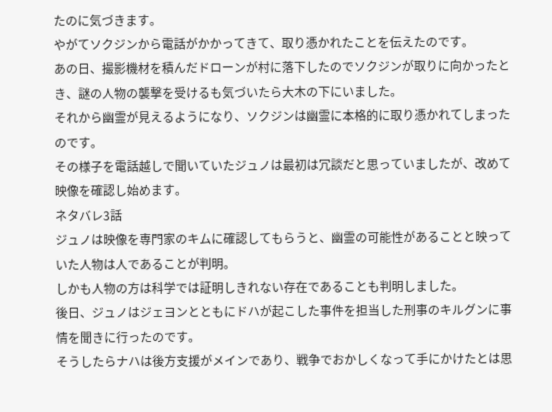たのに気づきます。
やがてソクジンから電話がかかってきて、取り憑かれたことを伝えたのです。
あの日、撮影機材を積んだドローンが村に落下したのでソクジンが取りに向かったとき、謎の人物の襲撃を受けるも気づいたら大木の下にいました。
それから幽霊が見えるようになり、ソクジンは幽霊に本格的に取り憑かれてしまったのです。
その様子を電話越しで聞いていたジュノは最初は冗談だと思っていましたが、改めて映像を確認し始めます。
ネタバレ3話
ジュノは映像を専門家のキムに確認してもらうと、幽霊の可能性があることと映っていた人物は人であることが判明。
しかも人物の方は科学では証明しきれない存在であることも判明しました。
後日、ジュノはジェヨンとともにドハが起こした事件を担当した刑事のキルグンに事情を聞きに行ったのです。
そうしたらナハは後方支援がメインであり、戦争でおかしくなって手にかけたとは思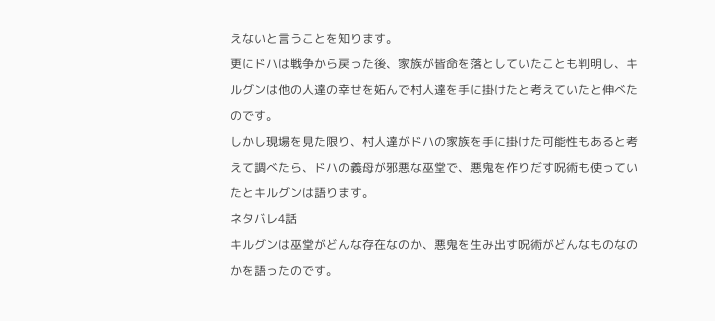えないと言うことを知ります。
更にドハは戦争から戻った後、家族が皆命を落としていたことも判明し、キルグンは他の人達の幸せを妬んで村人達を手に掛けたと考えていたと伸べたのです。
しかし現場を見た限り、村人達がドハの家族を手に掛けた可能性もあると考えて調べたら、ドハの義母が邪悪な巫堂で、悪鬼を作りだす呪術も使っていたとキルグンは語ります。
ネタバレ4話
キルグンは巫堂がどんな存在なのか、悪鬼を生み出す呪術がどんなものなのかを語ったのです。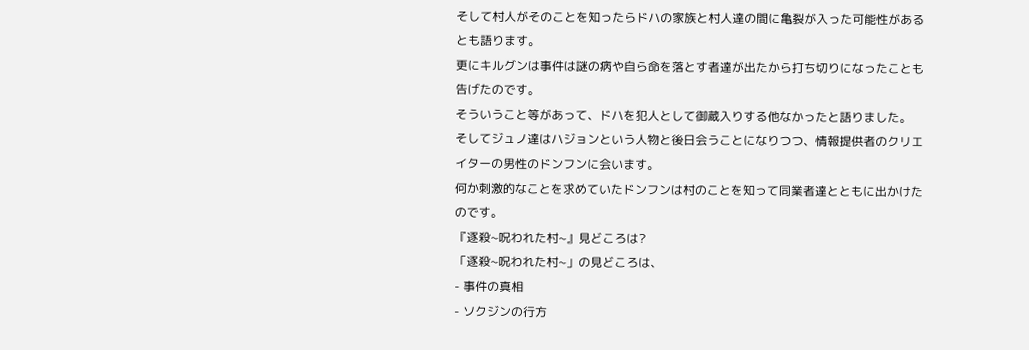そして村人がそのことを知ったらドハの家族と村人達の間に亀裂が入った可能性があるとも語ります。
更にキルグンは事件は謎の病や自ら命を落とす者達が出たから打ち切りになったことも告げたのです。
そういうこと等があって、ドハを犯人として御蔵入りする他なかったと語りました。
そしてジュノ達はハジョンという人物と後日会うことになりつつ、情報提供者のクリエイターの男性のドンフンに会います。
何か刺激的なことを求めていたドンフンは村のことを知って同業者達とともに出かけたのです。
『逐殺~呪われた村~』見どころは?
「逐殺~呪われた村~」の見どころは、
- 事件の真相
- ソクジンの行方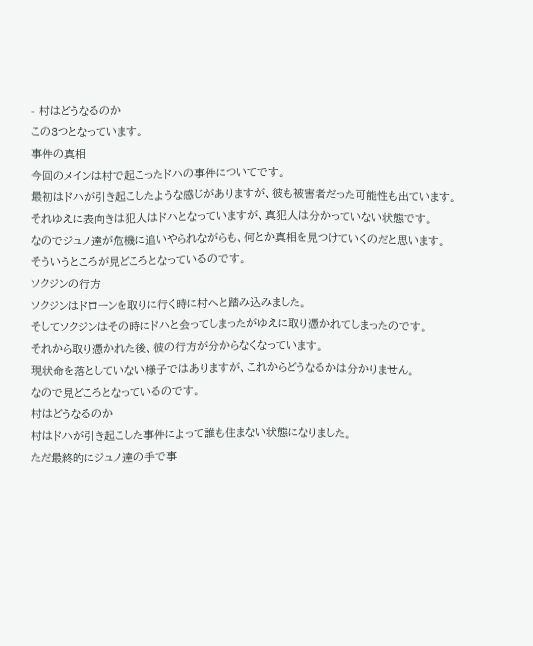- 村はどうなるのか
この3つとなっています。
事件の真相
今回のメインは村で起こったドハの事件についてです。
最初はドハが引き起こしたような感じがありますが、彼も被害者だった可能性も出ています。
それゆえに表向きは犯人はドハとなっていますが、真犯人は分かっていない状態です。
なのでジュノ達が危機に追いやられながらも、何とか真相を見つけていくのだと思います。
そういうところが見どころとなっているのです。
ソクジンの行方
ソクジンはドローンを取りに行く時に村へと踏み込みました。
そしてソクジンはその時にドハと会ってしまったがゆえに取り憑かれてしまったのです。
それから取り憑かれた後、彼の行方が分からなくなっています。
現状命を落としていない様子ではありますが、これからどうなるかは分かりません。
なので見どころとなっているのです。
村はどうなるのか
村はドハが引き起こした事件によって誰も住まない状態になりました。
ただ最終的にジュノ達の手で事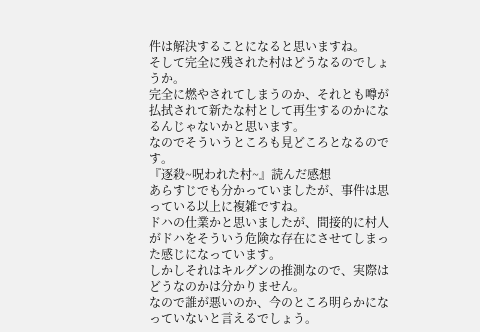件は解決することになると思いますね。
そして完全に残された村はどうなるのでしょうか。
完全に燃やされてしまうのか、それとも噂が払拭されて新たな村として再生するのかになるんじゃないかと思います。
なのでそういうところも見どころとなるのです。
『逐殺~呪われた村~』読んだ感想
あらすじでも分かっていましたが、事件は思っている以上に複雑ですね。
ドハの仕業かと思いましたが、間接的に村人がドハをそういう危険な存在にさせてしまった感じになっています。
しかしそれはキルグンの推測なので、実際はどうなのかは分かりません。
なので誰が悪いのか、今のところ明らかになっていないと言えるでしょう。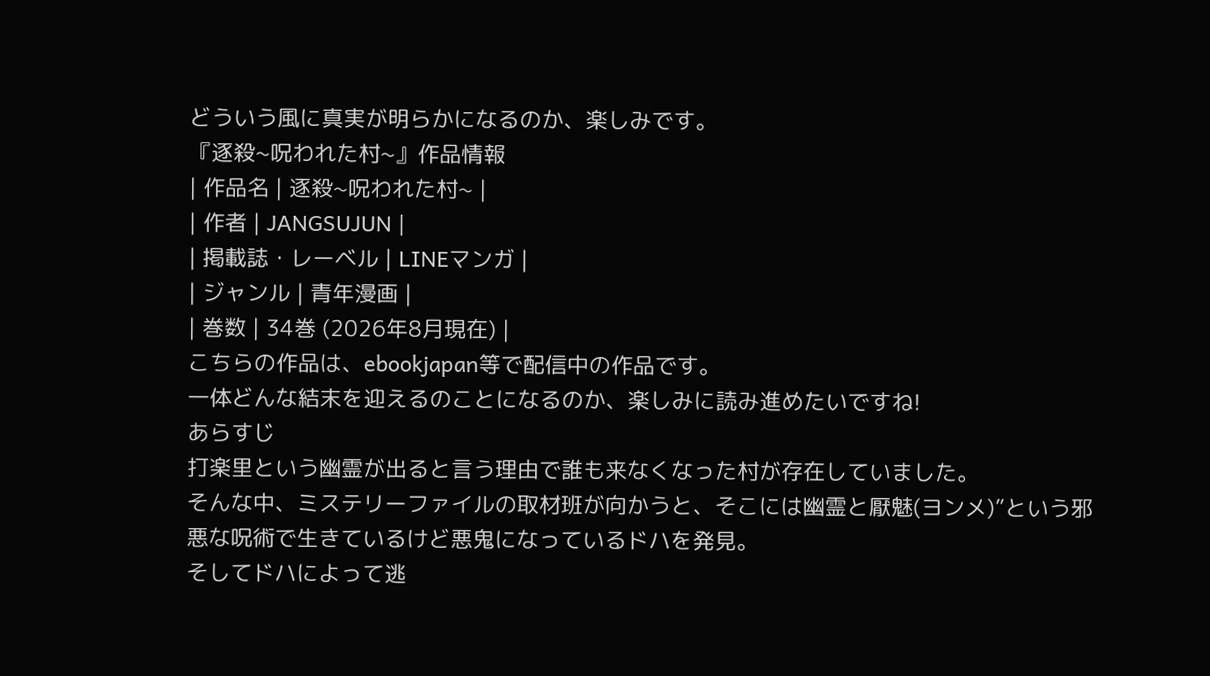どういう風に真実が明らかになるのか、楽しみです。
『逐殺~呪われた村~』作品情報
| 作品名 | 逐殺~呪われた村~ |
| 作者 | JANGSUJUN |
| 掲載誌・レーベル | LINEマンガ |
| ジャンル | 青年漫画 |
| 巻数 | 34巻 (2026年8月現在) |
こちらの作品は、ebookjapan等で配信中の作品です。
一体どんな結末を迎えるのことになるのか、楽しみに読み進めたいですね!
あらすじ
打楽里という幽霊が出ると言う理由で誰も来なくなった村が存在していました。
そんな中、ミステリーファイルの取材班が向かうと、そこには幽霊と厭魅(ヨンメ)”という邪悪な呪術で生きているけど悪鬼になっているドハを発見。
そしてドハによって逃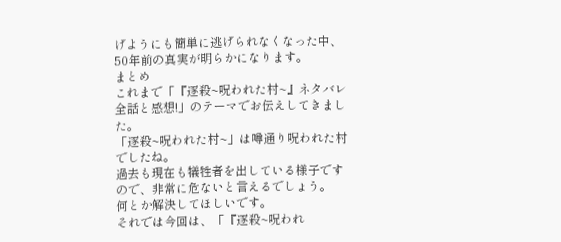げようにも簡単に逃げられなくなった中、50年前の真実が明らかになります。
まとめ
これまで「『逐殺~呪われた村~』ネタバレ全話と感想!」のテーマでお伝えしてきました。
「逐殺~呪われた村~」は噂通り呪われた村でしたね。
過去も現在も犠牲者を出している様子ですので、非常に危ないと言えるでしょう。
何とか解決してほしいです。
それでは今回は、「『逐殺~呪われ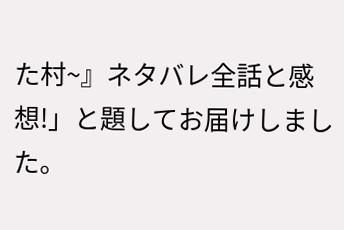た村~』ネタバレ全話と感想!」と題してお届けしました。